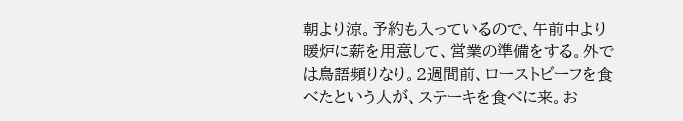朝より涼。予約も入っているので、午前中より暖炉に薪を用意して、営業の準備をする。外では鳥語頻りなり。2週間前、ローストビーフを食べたという人が、ステーキを食べに来。お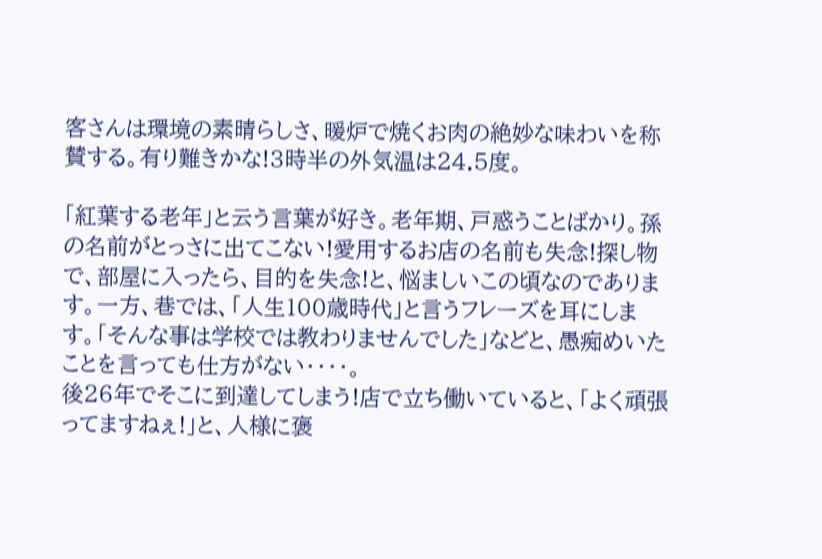客さんは環境の素晴らしさ、暖炉で焼くお肉の絶妙な味わいを称賛する。有り難きかな!3時半の外気温は24.5度。

「紅葉する老年」と云う言葉が好き。老年期、戸惑うことばかり。孫の名前がとっさに出てこない!愛用するお店の名前も失念!探し物で、部屋に入ったら、目的を失念!と、悩ましいこの頃なのであります。一方、巷では、「人生100歳時代」と言うフレーズを耳にします。「そんな事は学校では教わりませんでした」などと、愚痴めいたことを言っても仕方がない・・・・。
後26年でそこに到達してしまう!店で立ち働いていると、「よく頑張ってますねぇ!」と、人様に褒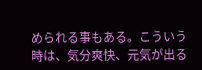められる事もある。こういう時は、気分爽快、元気が出る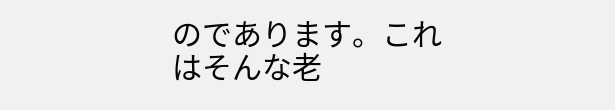のであります。これはそんな老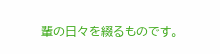輩の日々を綴るものです。